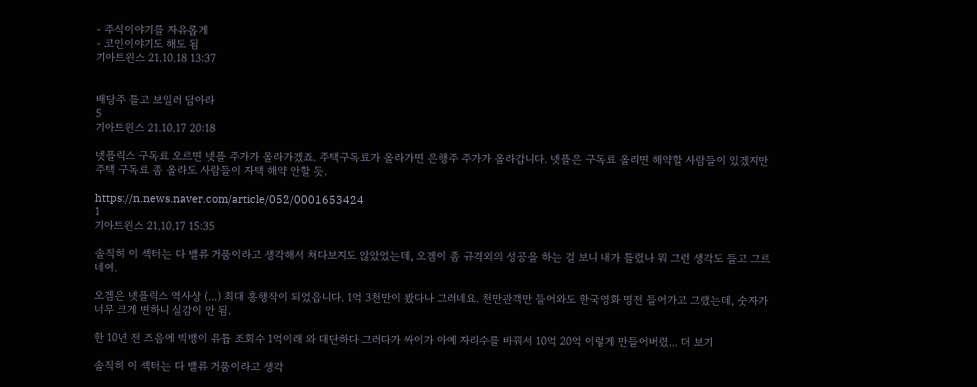- 주식이야기를 자유롭게
- 코인이야기도 해도 됨
기아트윈스 21.10.18 13:37


배당주 틀고 보일러 담아라
5
기아트윈스 21.10.17 20:18

넷플릭스 구독료 오르면 넷플 주가가 올라가겠죠. 주택구독료가 올라가면 은행주 주가가 올라갑니다. 넷플은 구독료 올리면 해약할 사람들이 있겠지만 주택 구독료 좀 올라도 사람들이 자택 해약 안할 듯.

https://n.news.naver.com/article/052/0001653424
1
기아트윈스 21.10.17 15:35

솔직히 이 섹터는 다 밸류 거품이라고 생각해서 쳐다보지도 않았었는데, 오겜이 좀 규격외의 성공을 하는 걸 보니 내가 틀렸나 뭐 그런 생각도 들고 그르네여.

오겜은 넷플릭스 역사상 (...) 최대 흥행작이 되었읍니다. 1억 3천만이 봤다나 그러네요. 천만관객만 들어와도 한국영화 명전 들어가고 그랬는데, 숫자가 너무 크게 변하니 실감이 안 됨.

한 10년 전 즈음에 빅뱅이 유튭 조회수 1억이래 와 대단하다 그러다가 싸이가 아예 자리수를 바꿔서 10억 20억 이렇게 만들어버렸... 더 보기

솔직히 이 섹터는 다 밸류 거품이라고 생각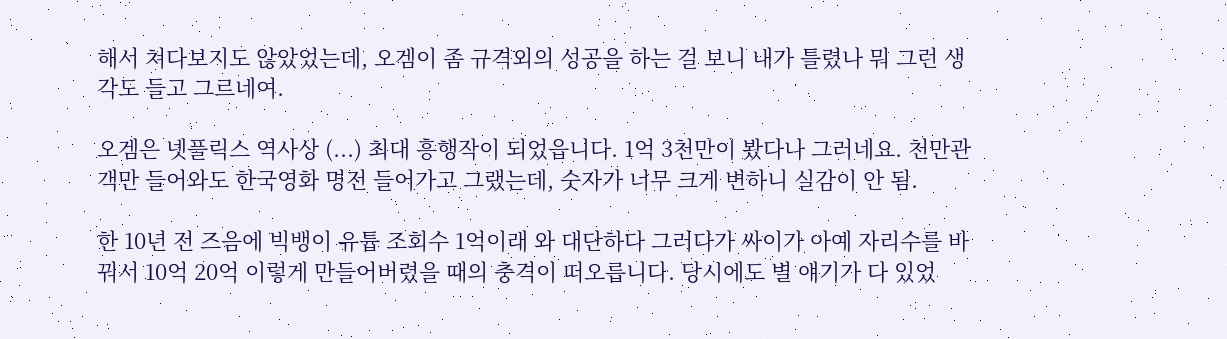해서 쳐다보지도 않았었는데, 오겜이 좀 규격외의 성공을 하는 걸 보니 내가 틀렸나 뭐 그런 생각도 들고 그르네여.

오겜은 넷플릭스 역사상 (...) 최대 흥행작이 되었읍니다. 1억 3천만이 봤다나 그러네요. 천만관객만 들어와도 한국영화 명전 들어가고 그랬는데, 숫자가 너무 크게 변하니 실감이 안 됨.

한 10년 전 즈음에 빅뱅이 유튭 조회수 1억이래 와 대단하다 그러다가 싸이가 아예 자리수를 바꿔서 10억 20억 이렇게 만들어버렸을 때의 충격이 떠오릅니다. 당시에도 별 얘기가 다 있었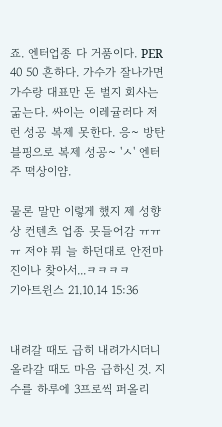죠. 엔터업종 다 거품이다. PER 40 50 흔하다. 가수가 잘나가면 가수랑 대표만 돈 벌지 회사는 굶는다. 싸이는 이레귤러다 저런 성공 복제 못한다. 응~ 방탄 블핑으로 복제 성공~ 'ㅅ' 엔터주 떡상이얌.

물론 말만 이렇게 했지 제 성향상 컨텐츠 업종 못들어감 ㅠㅠㅠ 저야 뭐 늘 하던대로 안전마진이나 찾아서...ㅋㅋㅋㅋ
기아트윈스 21.10.14 15:36


내려갈 때도 급히 내려가시더니 올라갈 때도 마음 급하신 것. 지수를 하루에 3프로씩 퍼올리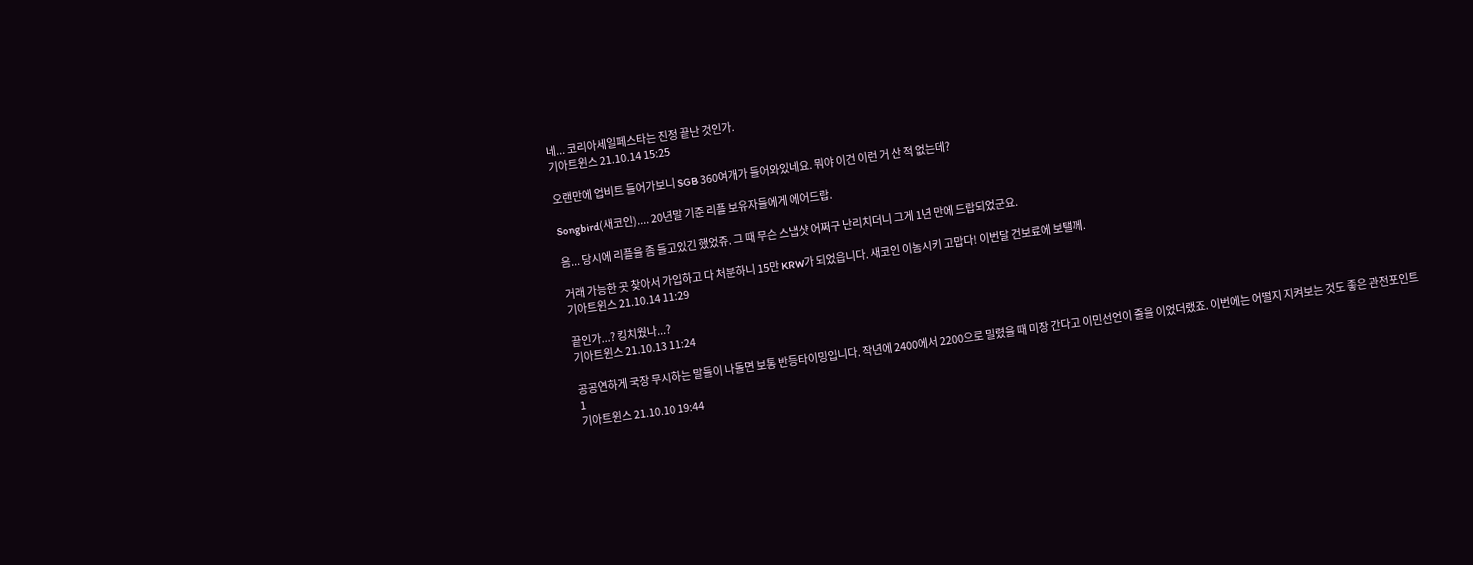네... 코리아세일페스타는 진정 끝난 것인가.
기아트윈스 21.10.14 15:25

오랜만에 업비트 들어가보니 SGB 360여개가 들어와있네요. 뭐야 이건 이런 거 산 적 없는데?

Songbird(새코인).... 20년말 기준 리플 보유자들에게 에어드랍.

음... 당시에 리플을 좀 들고있긴 했었쥬. 그 때 무슨 스냅샷 어쩌구 난리치더니 그게 1년 만에 드랍되었군요.

거래 가능한 곳 찾아서 가입하고 다 처분하니 15만 KRW가 되었읍니다. 새코인 이놈시키 고맙다! 이번달 건보료에 보탤께.
기아트윈스 21.10.14 11:29

끝인가...? 킹치웠나...?
기아트윈스 21.10.13 11:24

공공연하게 국장 무시하는 말들이 나돌면 보통 반등타이밍입니다. 작년에 2400에서 2200으로 밀렸을 때 미장 간다고 이민선언이 줄을 이었더랬죠. 이번에는 어떨지 지켜보는 것도 좋은 관전포인트
1
기아트윈스 21.10.10 19:44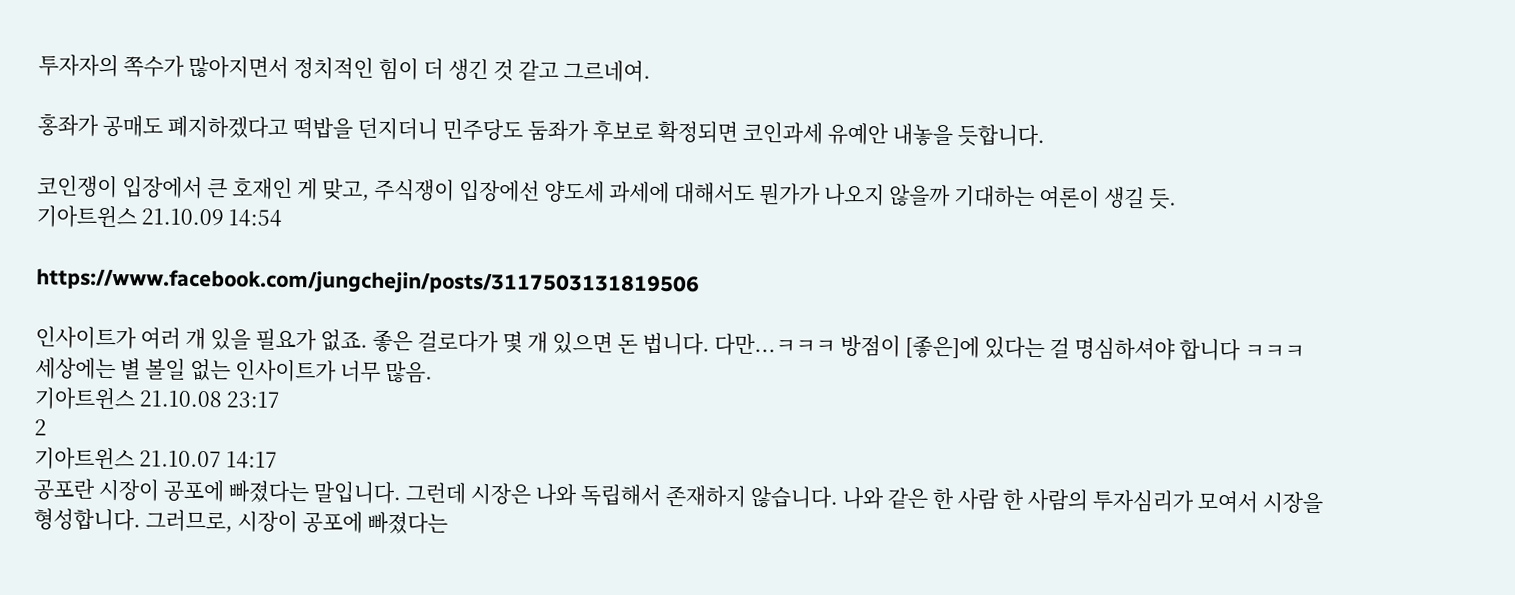투자자의 쪽수가 많아지면서 정치적인 힘이 더 생긴 것 같고 그르네여.

홍좌가 공매도 폐지하겠다고 떡밥을 던지더니 민주당도 둠좌가 후보로 확정되면 코인과세 유예안 내놓을 듯합니다.

코인쟁이 입장에서 큰 호재인 게 맞고, 주식쟁이 입장에선 양도세 과세에 대해서도 뭔가가 나오지 않을까 기대하는 여론이 생길 듯.
기아트윈스 21.10.09 14:54

https://www.facebook.com/jungchejin/posts/3117503131819506

인사이트가 여러 개 있을 필요가 없죠. 좋은 걸로다가 몇 개 있으면 돈 법니다. 다만...ㅋㅋㅋ 방점이 [좋은]에 있다는 걸 명심하셔야 합니다 ㅋㅋㅋ 세상에는 별 볼일 없는 인사이트가 너무 많음.
기아트윈스 21.10.08 23:17
2
기아트윈스 21.10.07 14:17
공포란 시장이 공포에 빠졌다는 말입니다. 그런데 시장은 나와 독립해서 존재하지 않습니다. 나와 같은 한 사람 한 사람의 투자심리가 모여서 시장을 형성합니다. 그러므로, 시장이 공포에 빠졌다는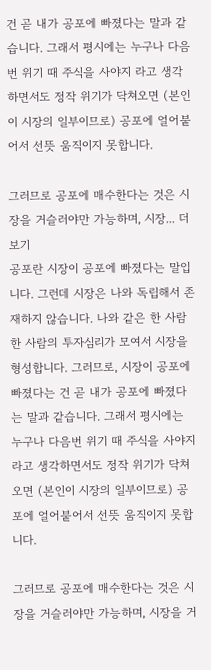건 곧 내가 공포에 빠졌다는 말과 같습니다. 그래서 평시에는 누구나 다음번 위기 때 주식을 사야지 라고 생각하면서도 정작 위기가 닥쳐오면 (본인이 시장의 일부이므로) 공포에 얼어붙어서 선뜻 움직이지 못합니다.

그러므로 공포에 매수한다는 것은 시장을 거슬러야만 가능하며, 시장... 더 보기
공포란 시장이 공포에 빠졌다는 말입니다. 그런데 시장은 나와 독립해서 존재하지 않습니다. 나와 같은 한 사람 한 사람의 투자심리가 모여서 시장을 형성합니다. 그러므로, 시장이 공포에 빠졌다는 건 곧 내가 공포에 빠졌다는 말과 같습니다. 그래서 평시에는 누구나 다음번 위기 때 주식을 사야지 라고 생각하면서도 정작 위기가 닥쳐오면 (본인이 시장의 일부이므로) 공포에 얼어붙어서 선뜻 움직이지 못합니다.

그러므로 공포에 매수한다는 것은 시장을 거슬러야만 가능하며, 시장을 거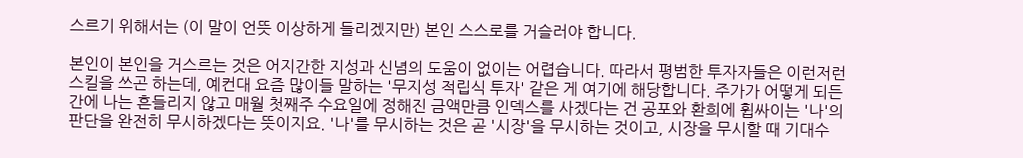스르기 위해서는 (이 말이 언뜻 이상하게 들리겠지만) 본인 스스로를 거슬러야 합니다.

본인이 본인을 거스르는 것은 어지간한 지성과 신념의 도움이 없이는 어렵습니다. 따라서 평범한 투자자들은 이런저런 스킬을 쓰곤 하는데, 예컨대 요즘 많이들 말하는 '무지성 적립식 투자' 같은 게 여기에 해당합니다. 주가가 어떻게 되든 간에 나는 흔들리지 않고 매월 첫째주 수요일에 정해진 금액만큼 인덱스를 사겠다는 건 공포와 환희에 휩싸이는 '나'의 판단을 완전히 무시하겠다는 뜻이지요. '나'를 무시하는 것은 곧 '시장'을 무시하는 것이고, 시장을 무시할 때 기대수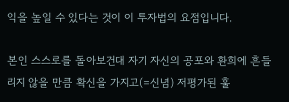익을 높일 수 있다는 것이 이 투자법의 요점입니다.

본인 스스로를 돌아보건대 자기 자신의 공포와 환희에 흔들리지 않을 만큼 확신을 가지고(=신념) 저평가된 훌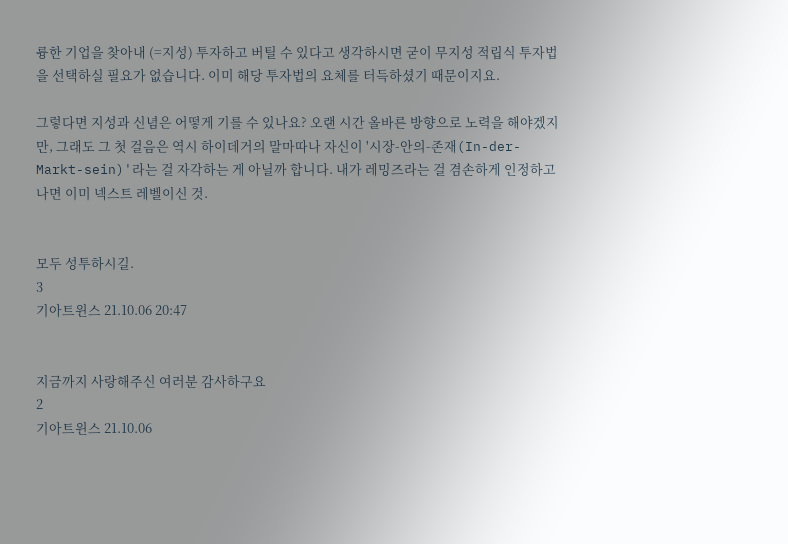륭한 기업을 찾아내 (=지성) 투자하고 버틸 수 있다고 생각하시면 굳이 무지성 적립식 투자법을 선택하실 필요가 없습니다. 이미 해당 투자법의 요체를 터득하셨기 때문이지요.

그렇다면 지성과 신념은 어떻게 기를 수 있나요? 오랜 시간 올바른 방향으로 노력을 해야겠지만, 그래도 그 첫 걸음은 역시 하이데거의 말마따나 자신이 '시장-안의-존재(In-der-Markt-sein)'라는 걸 자각하는 게 아닐까 합니다. 내가 레밍즈라는 걸 겸손하게 인정하고 나면 이미 넥스트 레벨이신 것.


모두 성투하시길.
3
기아트윈스 21.10.06 20:47


지금까지 사랑해주신 여러분 감사하구요
2
기아트윈스 21.10.06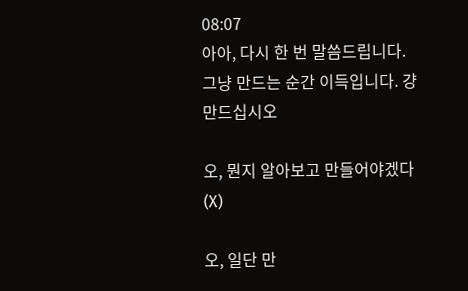08:07
아아, 다시 한 번 말씀드립니다. 그냥 만드는 순간 이득입니다. 걍 만드십시오

오, 뭔지 알아보고 만들어야겠다(X)

오, 일단 만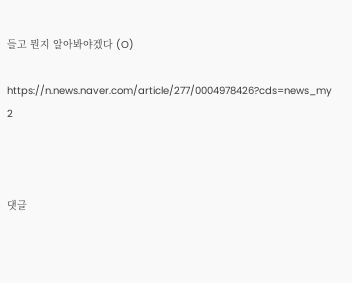들고 뭔지 알아봐야겠다 (O)

https://n.news.naver.com/article/277/0004978426?cds=news_my
2



댓글